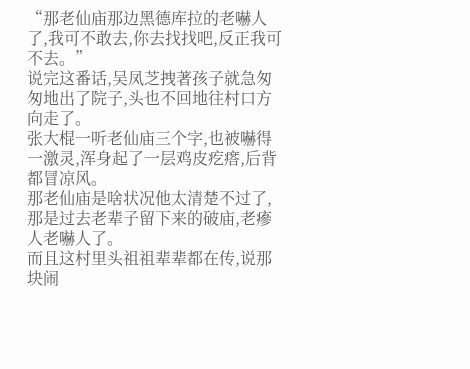“那老仙庙那边黑德库拉的老嚇人了,我可不敢去,你去找找吧,反正我可不去。”
说完这番话,吴凤芝拽著孩子就急匆匆地出了院子,头也不回地往村口方向走了。
张大棍一听老仙庙三个字,也被嚇得一激灵,浑身起了一层鸡皮疙瘩,后背都冒凉风。
那老仙庙是啥状况他太清楚不过了,那是过去老辈子留下来的破庙,老瘮人老嚇人了。
而且这村里头祖祖辈辈都在传,说那块闹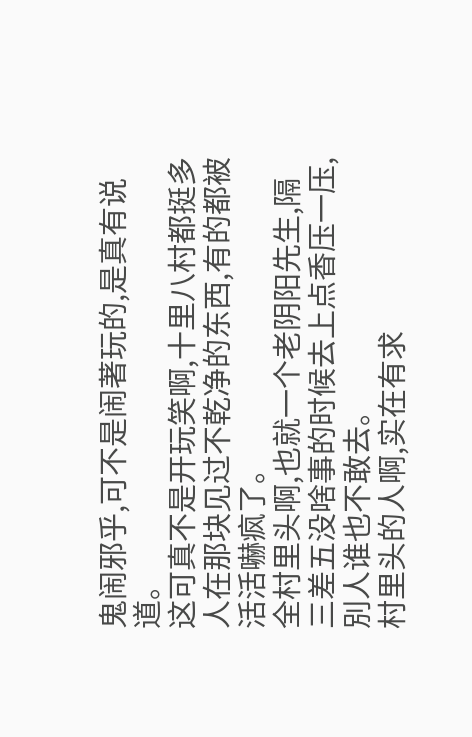鬼闹邪乎,可不是闹著玩的,是真有说道。
这可真不是开玩笑啊,十里八村都挺多人在那块见过不乾净的东西,有的都被活活嚇疯了。
全村里头啊,也就一个老阴阳先生,隔三差五没啥事的时候去上点香压一压,別人谁也不敢去。
村里头的人啊,实在有求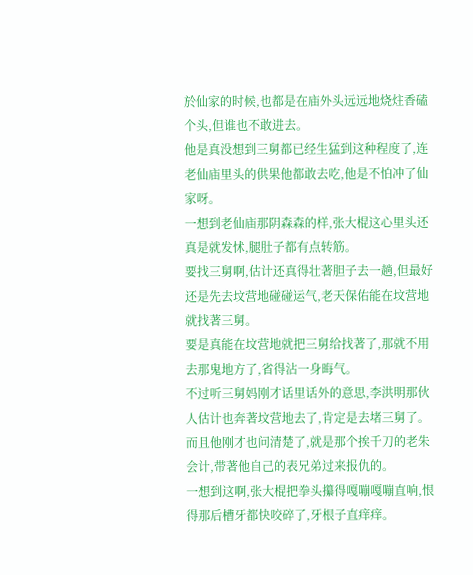於仙家的时候,也都是在庙外头远远地烧炷香磕个头,但谁也不敢进去。
他是真没想到三舅都已经生猛到这种程度了,连老仙庙里头的供果他都敢去吃,他是不怕冲了仙家呀。
一想到老仙庙那阴森森的样,张大棍这心里头还真是就发怵,腿肚子都有点转筋。
要找三舅啊,估计还真得壮著胆子去一趟,但最好还是先去坟营地碰碰运气,老天保佑能在坟营地就找著三舅。
要是真能在坟营地就把三舅给找著了,那就不用去那鬼地方了,省得沾一身晦气。
不过听三舅妈刚才话里话外的意思,李洪明那伙人估计也奔著坟营地去了,肯定是去堵三舅了。
而且他刚才也问清楚了,就是那个挨千刀的老朱会计,带著他自己的表兄弟过来报仇的。
一想到这啊,张大棍把拳头攥得嘎嘣嘎嘣直响,恨得那后槽牙都快咬碎了,牙根子直痒痒。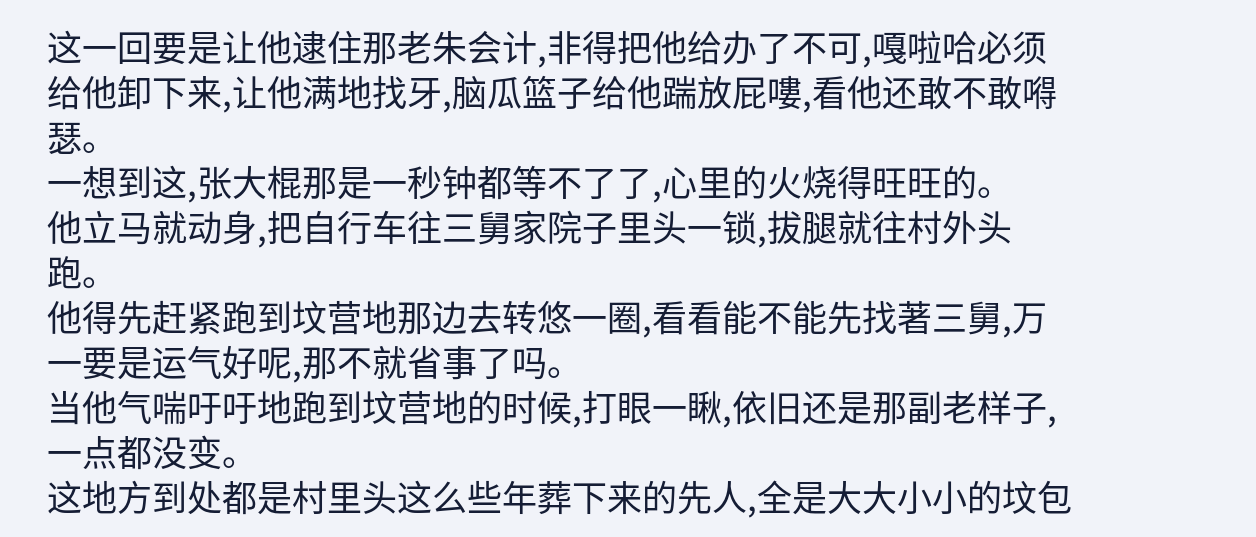这一回要是让他逮住那老朱会计,非得把他给办了不可,嘎啦哈必须给他卸下来,让他满地找牙,脑瓜篮子给他踹放屁嘍,看他还敢不敢嘚瑟。
一想到这,张大棍那是一秒钟都等不了了,心里的火烧得旺旺的。
他立马就动身,把自行车往三舅家院子里头一锁,拔腿就往村外头跑。
他得先赶紧跑到坟营地那边去转悠一圈,看看能不能先找著三舅,万一要是运气好呢,那不就省事了吗。
当他气喘吁吁地跑到坟营地的时候,打眼一瞅,依旧还是那副老样子,一点都没变。
这地方到处都是村里头这么些年葬下来的先人,全是大大小小的坟包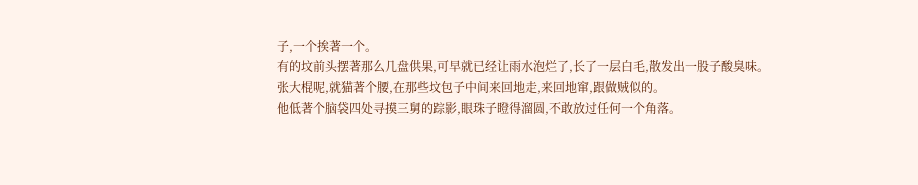子,一个挨著一个。
有的坟前头摆著那么几盘供果,可早就已经让雨水泡烂了,长了一层白毛,散发出一股子酸臭味。
张大棍呢,就猫著个腰,在那些坟包子中间来回地走,来回地窜,跟做贼似的。
他低著个脑袋四处寻摸三舅的踪影,眼珠子瞪得溜圆,不敢放过任何一个角落。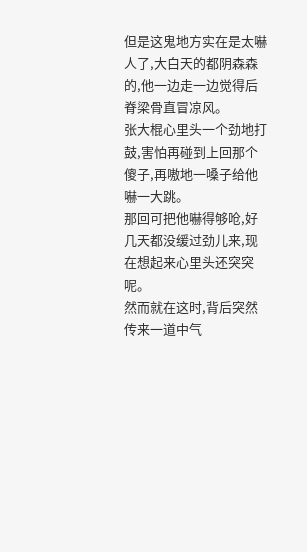但是这鬼地方实在是太嚇人了,大白天的都阴森森的,他一边走一边觉得后脊梁骨直冒凉风。
张大棍心里头一个劲地打鼓,害怕再碰到上回那个傻子,再嗷地一嗓子给他嚇一大跳。
那回可把他嚇得够呛,好几天都没缓过劲儿来,现在想起来心里头还突突呢。
然而就在这时,背后突然传来一道中气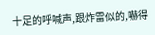十足的呼喊声,跟炸雷似的,嚇得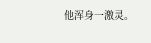他浑身一激灵。